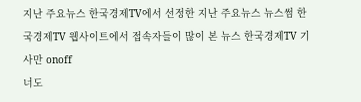지난 주요뉴스 한국경제TV에서 선정한 지난 주요뉴스 뉴스썸 한국경제TV 웹사이트에서 접속자들이 많이 본 뉴스 한국경제TV 기사만 onoff
너도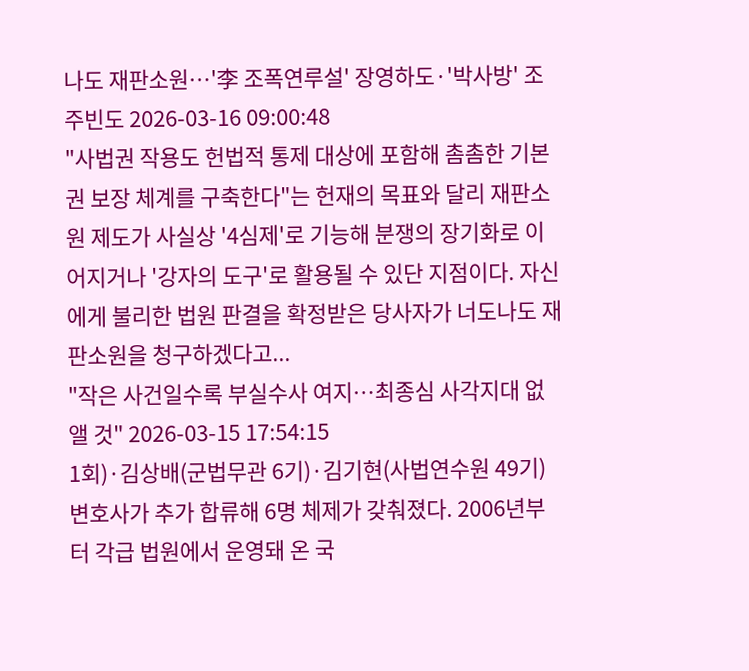나도 재판소원…'李 조폭연루설' 장영하도·'박사방' 조주빈도 2026-03-16 09:00:48
"사법권 작용도 헌법적 통제 대상에 포함해 촘촘한 기본권 보장 체계를 구축한다"는 헌재의 목표와 달리 재판소원 제도가 사실상 '4심제'로 기능해 분쟁의 장기화로 이어지거나 '강자의 도구'로 활용될 수 있단 지점이다. 자신에게 불리한 법원 판결을 확정받은 당사자가 너도나도 재판소원을 청구하겠다고...
"작은 사건일수록 부실수사 여지…최종심 사각지대 없앨 것" 2026-03-15 17:54:15
1회)·김상배(군법무관 6기)·김기현(사법연수원 49기) 변호사가 추가 합류해 6명 체제가 갖춰졌다. 2006년부터 각급 법원에서 운영돼 온 국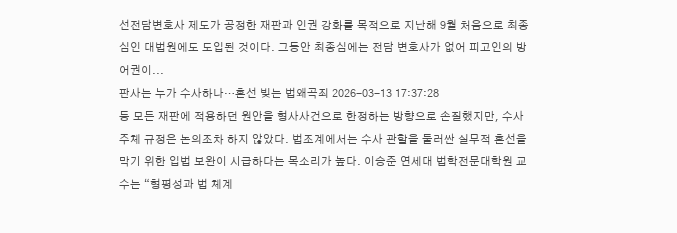선전담변호사 제도가 공정한 재판과 인권 강화를 목적으로 지난해 9월 처음으로 최종심인 대법원에도 도입된 것이다. 그동안 최종심에는 전담 변호사가 없어 피고인의 방어권이...
판사는 누가 수사하나…혼선 빚는 법왜곡죄 2026-03-13 17:37:28
등 모든 재판에 적용하던 원안을 형사사건으로 한정하는 방향으로 손질했지만, 수사 주체 규정은 논의조차 하지 않았다. 법조계에서는 수사 관할을 둘러싼 실무적 혼선을 막기 위한 입법 보완이 시급하다는 목소리가 높다. 이승준 연세대 법학전문대학원 교수는 “형평성과 법 체계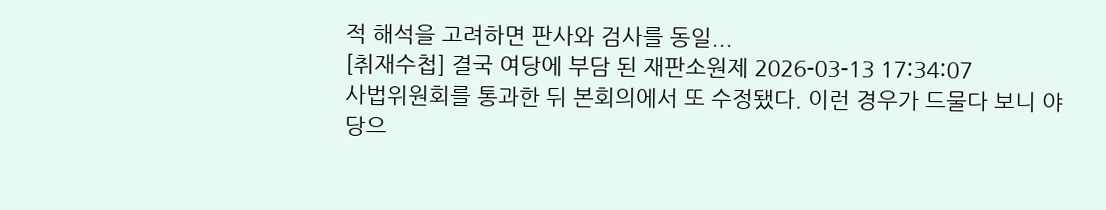적 해석을 고려하면 판사와 검사를 동일...
[취재수첩] 결국 여당에 부담 된 재판소원제 2026-03-13 17:34:07
사법위원회를 통과한 뒤 본회의에서 또 수정됐다. 이런 경우가 드물다 보니 야당으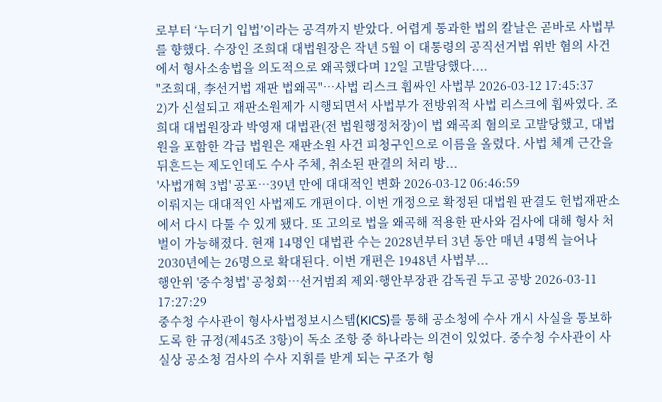로부터 ‘누더기 입법’이라는 공격까지 받았다. 어렵게 통과한 법의 칼날은 곧바로 사법부를 향했다. 수장인 조희대 대법원장은 작년 5월 이 대통령의 공직선거법 위반 혐의 사건에서 형사소송법을 의도적으로 왜곡했다며 12일 고발당했다....
"조희대, 李선거법 재판 법왜곡"…사법 리스크 휩싸인 사법부 2026-03-12 17:45:37
2)가 신설되고 재판소원제가 시행되면서 사법부가 전방위적 사법 리스크에 휩싸였다. 조희대 대법원장과 박영재 대법관(전 법원행정처장)이 법 왜곡죄 혐의로 고발당했고, 대법원을 포함한 각급 법원은 재판소원 사건 피청구인으로 이름을 올렸다. 사법 체계 근간을 뒤흔드는 제도인데도 수사 주체, 취소된 판결의 처리 방...
'사법개혁 3법' 공포…39년 만에 대대적인 변화 2026-03-12 06:46:59
이뤄지는 대대적인 사법제도 개편이다. 이번 개정으로 확정된 대법원 판결도 헌법재판소에서 다시 다툴 수 있게 됐다. 또 고의로 법을 왜곡해 적용한 판사와 검사에 대해 형사 처벌이 가능해졌다. 현재 14명인 대법관 수는 2028년부터 3년 동안 매년 4명씩 늘어나 2030년에는 26명으로 확대된다. 이번 개편은 1948년 사법부...
행안위 '중수청법' 공청회…선거범죄 제외·행안부장관 감독권 두고 공방 2026-03-11 17:27:29
중수청 수사관이 형사사법정보시스템(KICS)를 통해 공소청에 수사 개시 사실을 통보하도록 한 규정(제45조 3항)이 독소 조항 중 하나라는 의견이 있었다. 중수청 수사관이 사실상 공소청 검사의 수사 지휘를 받게 되는 구조가 형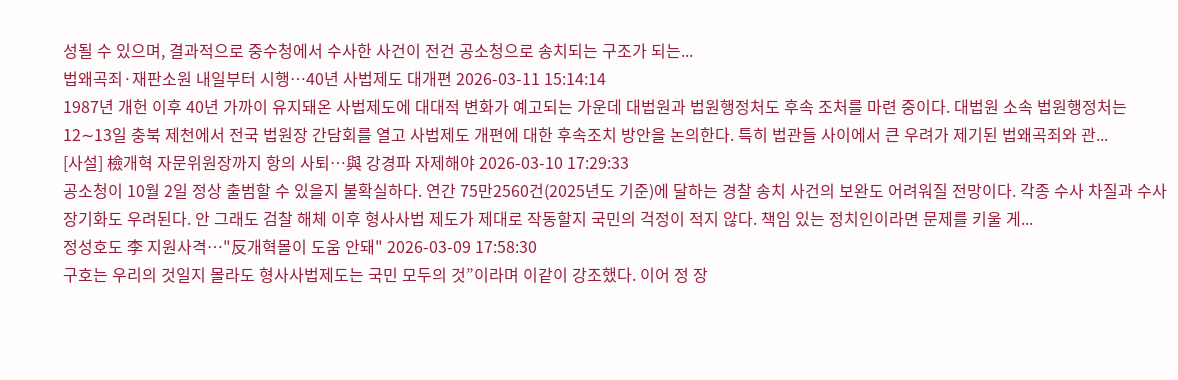성될 수 있으며, 결과적으로 중수청에서 수사한 사건이 전건 공소청으로 송치되는 구조가 되는...
법왜곡죄·재판소원 내일부터 시행…40년 사법제도 대개편 2026-03-11 15:14:14
1987년 개헌 이후 40년 가까이 유지돼온 사법제도에 대대적 변화가 예고되는 가운데 대법원과 법원행정처도 후속 조처를 마련 중이다. 대법원 소속 법원행정처는 12∼13일 충북 제천에서 전국 법원장 간담회를 열고 사법제도 개편에 대한 후속조치 방안을 논의한다. 특히 법관들 사이에서 큰 우려가 제기된 법왜곡죄와 관...
[사설] 檢개혁 자문위원장까지 항의 사퇴…與 강경파 자제해야 2026-03-10 17:29:33
공소청이 10월 2일 정상 출범할 수 있을지 불확실하다. 연간 75만2560건(2025년도 기준)에 달하는 경찰 송치 사건의 보완도 어려워질 전망이다. 각종 수사 차질과 수사 장기화도 우려된다. 안 그래도 검찰 해체 이후 형사사법 제도가 제대로 작동할지 국민의 걱정이 적지 않다. 책임 있는 정치인이라면 문제를 키울 게...
정성호도 李 지원사격…"反개혁몰이 도움 안돼" 2026-03-09 17:58:30
구호는 우리의 것일지 몰라도 형사사법제도는 국민 모두의 것”이라며 이같이 강조했다. 이어 정 장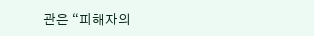관은 “피해자의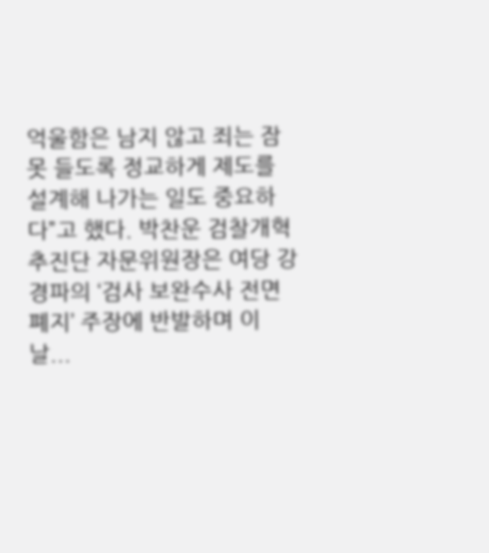억울함은 남지 않고 죄는 잠 못 들도록 정교하게 제도를 설계해 나가는 일도 중요하다”고 했다. 박찬운 검찰개혁추진단 자문위원장은 여당 강경파의 ‘검사 보완수사 전면 폐지’ 주장에 반발하며 이날...